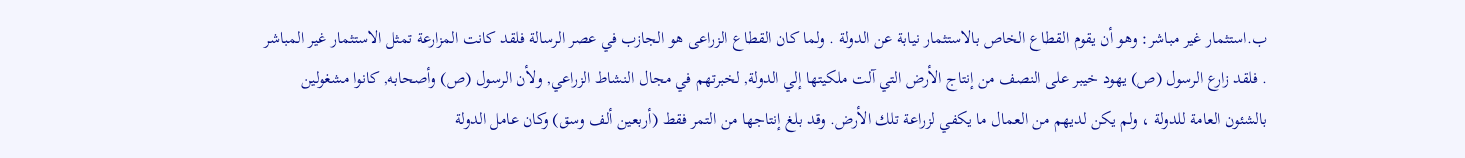ب.استثمار غير مباشر: وهو أن يقوم القطاع الخاص بالاستثمار نيابة عن الدولة . ولما كان القطاع الزراعى هو الجازب في عصر الرسالة فلقد كانت المزارعة تمثل الاستثمار غير المباشر . فلقد زارع الرسول (ص) يهود خيبر على النصف من إنتاج الأرض التي آلت ملكيتها إلي الدولة, لخبرتهم في مجال النشاط الزراعي, ولأن الرسول (ص) وأصحابه, كانوا مشغولين بالشئون العامة للدولة ، ولم يكن لديهم من العمال ما يكفي لزراعة تلك الأرض. وقد بلغ إنتاجها من التمر فقط (أربعين ألف وسق) وكان عامل الدولة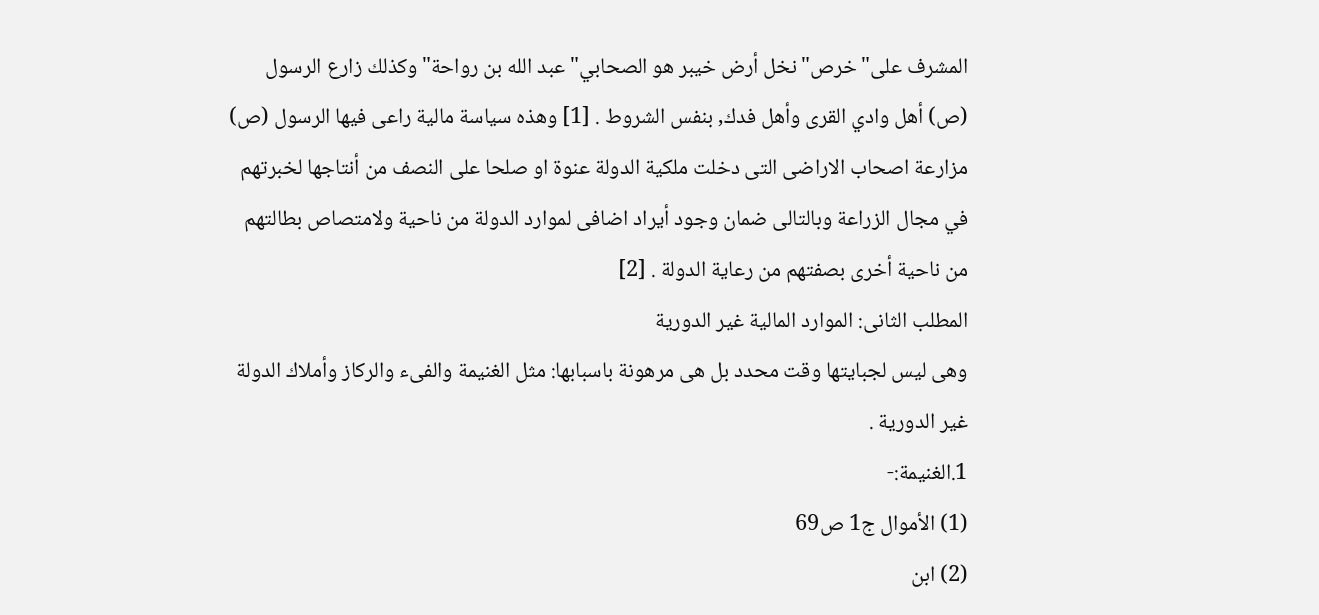المشرف على"خرص"نخل أرض خيبر هو الصحابي"عبد الله بن رواحة"وكذلك زارع الرسول (ص) أهل وادي القرى وأهل فدك, بنفس الشروط . [1] وهذه سياسة مالية راعى فيها الرسول (ص) مزارعة اصحاب الاراضى التى دخلت ملكية الدولة عنوة او صلحا على النصف من أنتاجها لخبرتهم في مجال الزراعة وبالتالى ضمان وجود أيراد اضافى لموارد الدولة من ناحية ولامتصاص بطالتهم من ناحية أخرى بصفتهم من رعاية الدولة . [2]
المطلب الثانى: الموارد المالية غير الدورية
وهى ليس لجبايتها وقت محدد بل هى مرهونة باسبابها: مثل الغنيمة والفىء والركاز وأملاك الدولة غير الدورية .
1.الغنيمة:-
(1) الأموال ج1 ص69
(2) ابن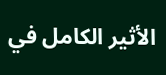الأثير الكامل في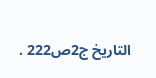التاريخ ج2ص222 .